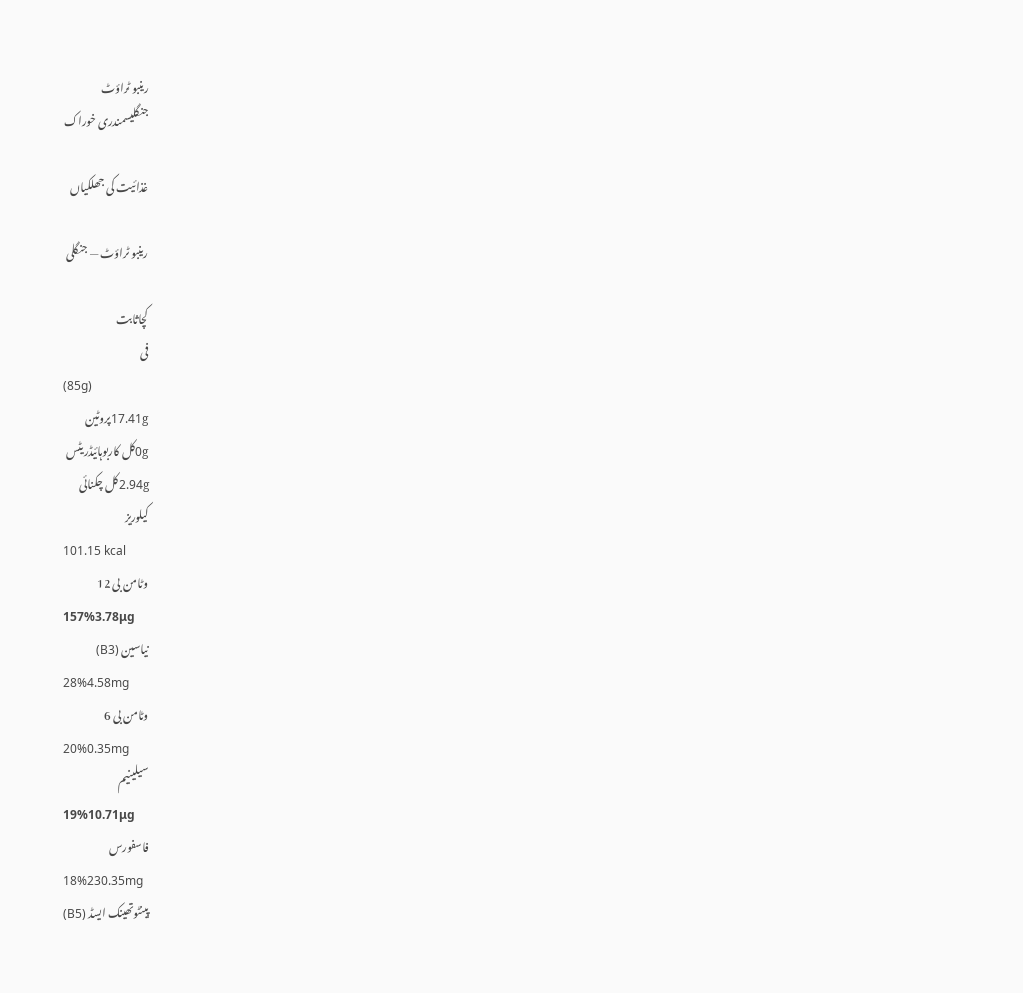رینبو ٹراؤٹ
جنگلیسمندری خوراک

غذائیت کی جھلکیاں

رینبو ٹراؤٹ — جنگلی

کچاثابت
فی
(85g)
17.41gپروٹین
0gکل کاربوہائیڈریٹس
2.94gکل چکنائی
کیلوریز
101.15 kcal
وٹامن بی 12
157%3.78μg
نیاسین (B3)
28%4.58mg
وٹامن بی 6
20%0.35mg
سیلینیم
19%10.71μg
فاسفورس
18%230.35mg
پینٹوتھینک ایسڈ (B5)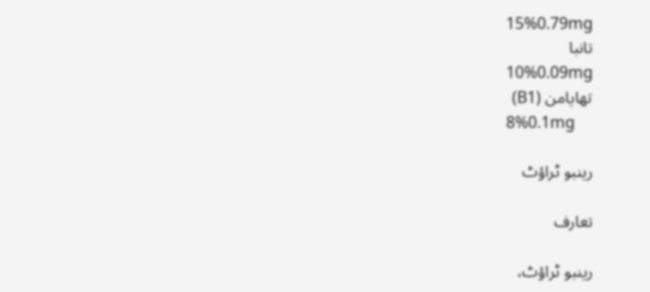15%0.79mg
تانبا
10%0.09mg
تھایامن (B1)
8%0.1mg

رینبو ٹراؤٹ

تعارف

رینبو ٹراؤٹ،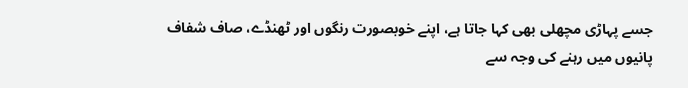جسے پہاڑی مچھلی بھی کہا جاتا ہے، اپنے خوبصورت رنگوں اور ٹھنڈے، صاف شفاف پانیوں میں رہنے کی وجہ سے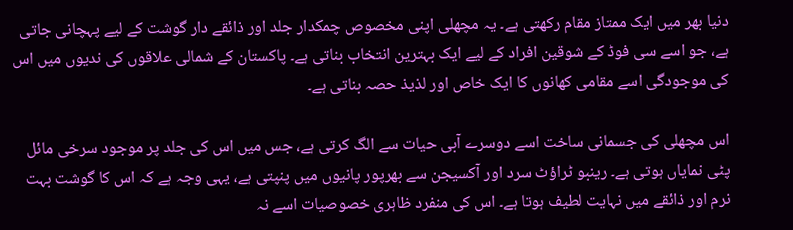دنیا بھر میں ایک ممتاز مقام رکھتی ہے۔ یہ مچھلی اپنی مخصوص چمکدار جلد اور ذائقے دار گوشت کے لیے پہچانی جاتی ہے، جو اسے سی فوڈ کے شوقین افراد کے لیے ایک بہترین انتخاب بناتی ہے۔ پاکستان کے شمالی علاقوں کی ندیوں میں اس کی موجودگی اسے مقامی کھانوں کا ایک خاص اور لذیذ حصہ بناتی ہے۔

اس مچھلی کی جسمانی ساخت اسے دوسرے آبی حیات سے الگ کرتی ہے، جس میں اس کی جلد پر موجود سرخی مائل پٹی نمایاں ہوتی ہے۔ رینبو ٹراؤٹ سرد اور آکسیجن سے بھرپور پانیوں میں پنپتی ہے، یہی وجہ ہے کہ اس کا گوشت بہت نرم اور ذائقے میں نہایت لطیف ہوتا ہے۔ اس کی منفرد ظاہری خصوصیات اسے نہ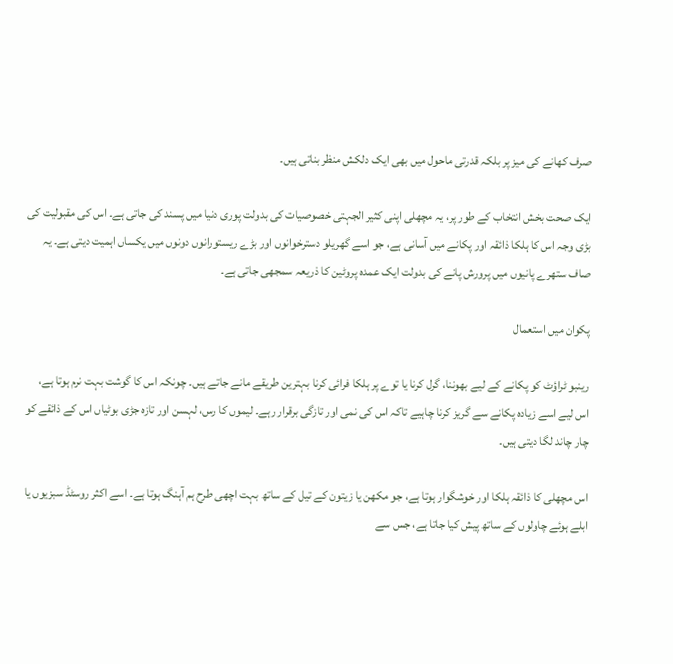صرف کھانے کی میز پر بلکہ قدرتی ماحول میں بھی ایک دلکش منظر بناتی ہیں۔

ایک صحت بخش انتخاب کے طور پر، یہ مچھلی اپنی کثیر الجہتی خصوصیات کی بدولت پوری دنیا میں پسند کی جاتی ہے۔ اس کی مقبولیت کی بڑی وجہ اس کا ہلکا ذائقہ اور پکانے میں آسانی ہے، جو اسے گھریلو دسترخوانوں اور بڑے ریستورانوں دونوں میں یکساں اہمیت دیتی ہے۔ یہ صاف ستھرے پانیوں میں پرورش پانے کی بدولت ایک عمدہ پروٹین کا ذریعہ سمجھی جاتی ہے۔

پکوان میں استعمال

رینبو ٹراؤٹ کو پکانے کے لیے بھوننا، گرل کرنا یا توے پر ہلکا فرائی کرنا بہترین طریقے مانے جاتے ہیں۔ چونکہ اس کا گوشت بہت نرم ہوتا ہے، اس لیے اسے زیادہ پکانے سے گریز کرنا چاہیے تاکہ اس کی نمی اور تازگی برقرار رہے۔ لیموں کا رس، لہسن اور تازہ جڑی بوٹیاں اس کے ذائقے کو چار چاند لگا دیتی ہیں۔

اس مچھلی کا ذائقہ ہلکا اور خوشگوار ہوتا ہے، جو مکھن یا زیتون کے تیل کے ساتھ بہت اچھی طرح ہم آہنگ ہوتا ہے۔ اسے اکثر روسٹڈ سبزیوں یا ابلے ہوئے چاولوں کے ساتھ پیش کیا جاتا ہے، جس سے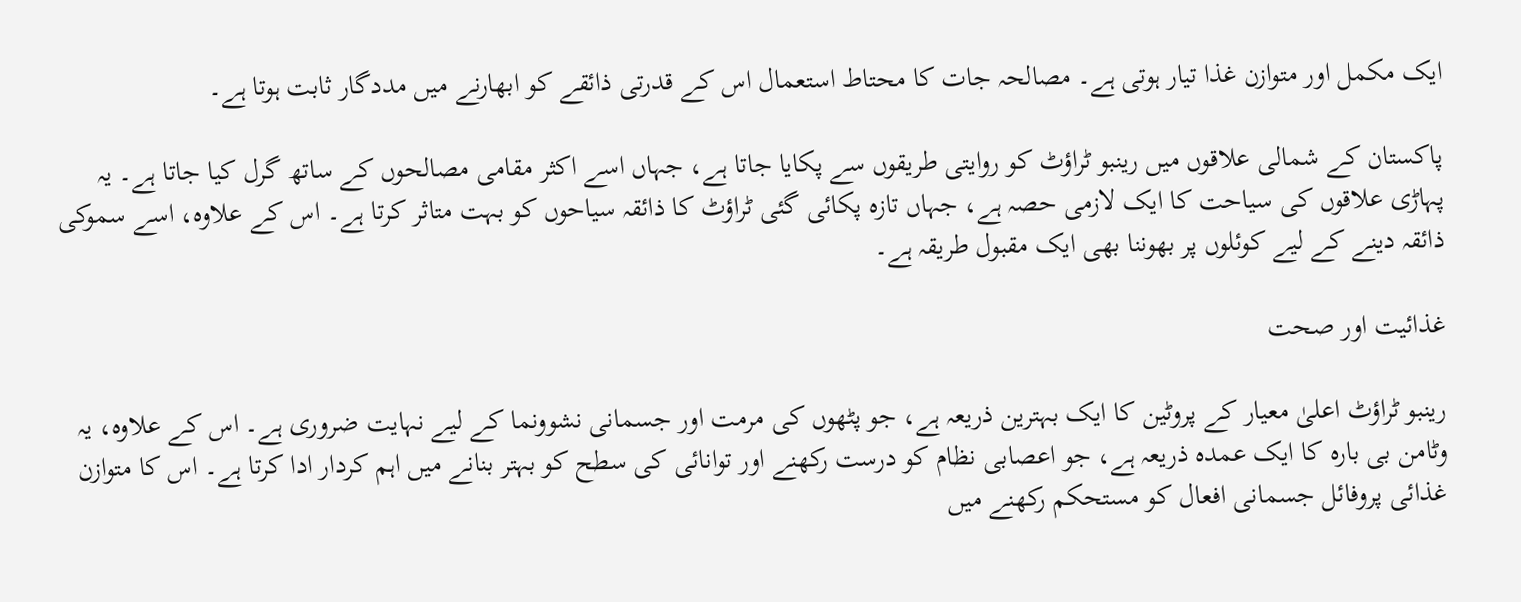ایک مکمل اور متوازن غذا تیار ہوتی ہے۔ مصالحہ جات کا محتاط استعمال اس کے قدرتی ذائقے کو ابھارنے میں مددگار ثابت ہوتا ہے۔

پاکستان کے شمالی علاقوں میں رینبو ٹراؤٹ کو روایتی طریقوں سے پکایا جاتا ہے، جہاں اسے اکثر مقامی مصالحوں کے ساتھ گرل کیا جاتا ہے۔ یہ پہاڑی علاقوں کی سیاحت کا ایک لازمی حصہ ہے، جہاں تازہ پکائی گئی ٹراؤٹ کا ذائقہ سیاحوں کو بہت متاثر کرتا ہے۔ اس کے علاوہ، اسے سموکی ذائقہ دینے کے لیے کوئلوں پر بھوننا بھی ایک مقبول طریقہ ہے۔

غذائیت اور صحت

رینبو ٹراؤٹ اعلیٰ معیار کے پروٹین کا ایک بہترین ذریعہ ہے، جو پٹھوں کی مرمت اور جسمانی نشوونما کے لیے نہایت ضروری ہے۔ اس کے علاوہ، یہ وٹامن بی بارہ کا ایک عمدہ ذریعہ ہے، جو اعصابی نظام کو درست رکھنے اور توانائی کی سطح کو بہتر بنانے میں اہم کردار ادا کرتا ہے۔ اس کا متوازن غذائی پروفائل جسمانی افعال کو مستحکم رکھنے میں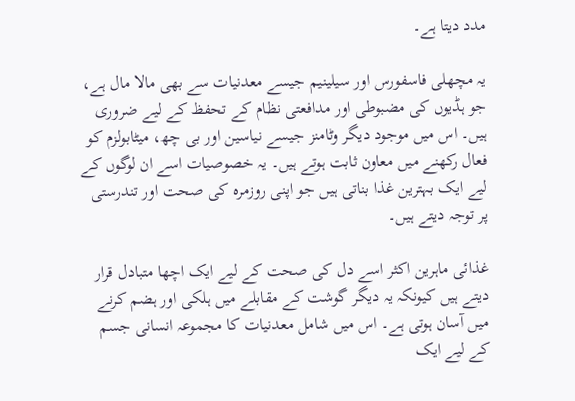مدد دیتا ہے۔

یہ مچھلی فاسفورس اور سیلینیم جیسے معدنیات سے بھی مالا مال ہے، جو ہڈیوں کی مضبوطی اور مدافعتی نظام کے تحفظ کے لیے ضروری ہیں۔ اس میں موجود دیگر وٹامنز جیسے نیاسین اور بی چھ، میٹابولزم کو فعال رکھنے میں معاون ثابت ہوتے ہیں۔ یہ خصوصیات اسے ان لوگوں کے لیے ایک بہترین غذا بناتی ہیں جو اپنی روزمرہ کی صحت اور تندرستی پر توجہ دیتے ہیں۔

غذائی ماہرین اکثر اسے دل کی صحت کے لیے ایک اچھا متبادل قرار دیتے ہیں کیونکہ یہ دیگر گوشت کے مقابلے میں ہلکی اور ہضم کرنے میں آسان ہوتی ہے۔ اس میں شامل معدنیات کا مجموعہ انسانی جسم کے لیے ایک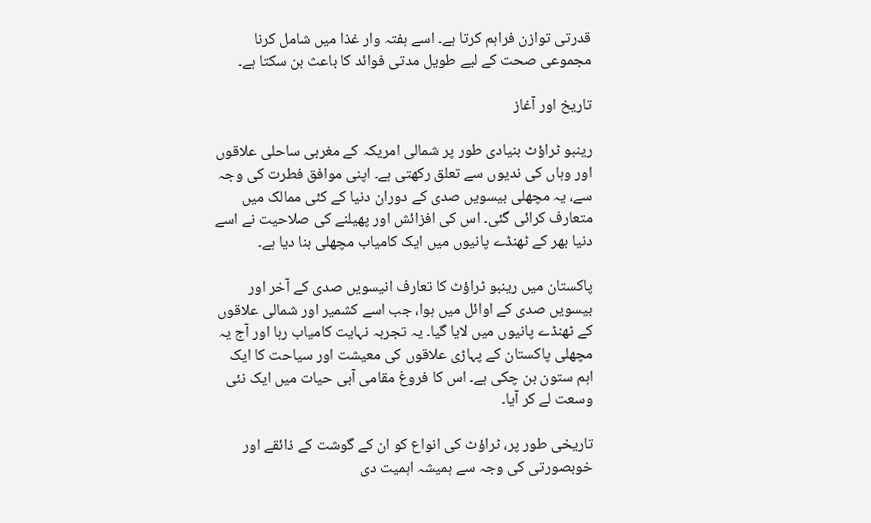قدرتی توازن فراہم کرتا ہے۔ اسے ہفتہ وار غذا میں شامل کرنا مجموعی صحت کے لیے طویل مدتی فوائد کا باعث بن سکتا ہے۔

تاریخ اور آغاز

رینبو ٹراؤٹ بنیادی طور پر شمالی امریکہ کے مغربی ساحلی علاقوں اور وہاں کی ندیوں سے تعلق رکھتی ہے۔ اپنی موافق فطرت کی وجہ سے، یہ مچھلی بیسویں صدی کے دوران دنیا کے کئی ممالک میں متعارف کرائی گئی۔ اس کی افزائش اور پھیلنے کی صلاحیت نے اسے دنیا بھر کے ٹھنڈے پانیوں میں ایک کامیاب مچھلی بنا دیا ہے۔

پاکستان میں رینبو ٹراؤٹ کا تعارف انیسویں صدی کے آخر اور بیسویں صدی کے اوائل میں ہوا، جب اسے کشمیر اور شمالی علاقوں کے ٹھنڈے پانیوں میں لایا گیا۔ یہ تجربہ نہایت کامیاب رہا اور آج یہ مچھلی پاکستان کے پہاڑی علاقوں کی معیشت اور سیاحت کا ایک اہم ستون بن چکی ہے۔ اس کا فروغ مقامی آبی حیات میں ایک نئی وسعت لے کر آیا۔

تاریخی طور پر، ٹراؤٹ کی انواع کو ان کے گوشت کے ذائقے اور خوبصورتی کی وجہ سے ہمیشہ اہمیت دی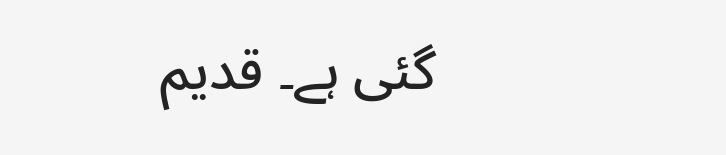گئی ہے۔ قدیم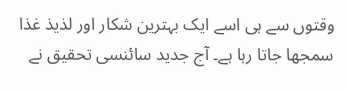وقتوں سے ہی اسے ایک بہترین شکار اور لذیذ غذا سمجھا جاتا رہا ہے۔ آج جدید سائنسی تحقیق نے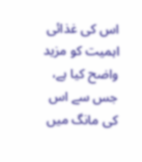اس کی غذائی اہمیت کو مزید واضح کیا ہے، جس سے اس کی مانگ میں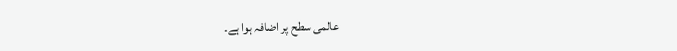عالمی سطح پر اضافہ ہوا ہے۔